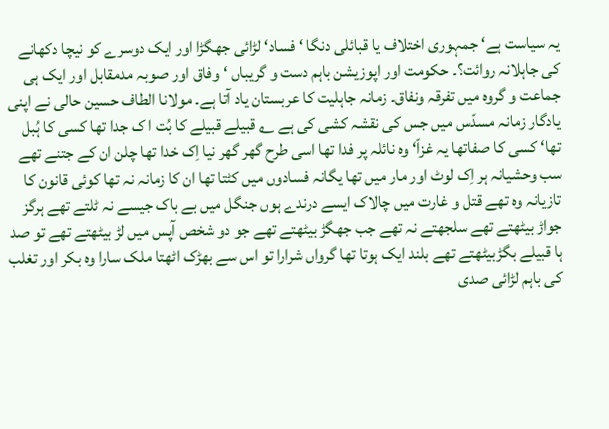یہ سیاست ہے‘ جمہوری اختلاف یا قبائلی دنگا ‘ فساد‘ لڑائی جھگڑا اور ایک دوسرے کو نیچا دکھانے کی جاہلانہ روائت؟۔ حکومت اور اپوزیشن باہم دست و گریباں ‘وفاق اور صوبہ مدمقابل اور ایک ہی جماعت و گروہ میں تفرقہ ونفاق۔ زمانہ جاہلیت کا عربستان یاد آتا ہے۔ مولانا الطاف حسین حالی نے اپنی یادگار زمانہ مسدّس میں جس کی نقشہ کشی کی ہے ؎ قبیلے قبیلے کا بُت ا ک جدا تھا کسی کا ہُبل تھا‘ کسی کا صفاتھا یہ غزاّ‘ وہ نائلہ پر فدا تھا اسی طرح گھر گھر نیا اِک خدا تھا چلن ان کے جتنے تھے سب وحشیانہ ہر اِک لوٹ اور مار میں تھا یگانہ فسادوں میں کٹتا تھا ان کا زمانہ نہ تھا کوئی قانون کا تازیانہ وہ تھے قتل و غارت میں چالاک ایسے درندے ہوں جنگل میں بے باک جیسے نہ ٹلتے تھے ہرگز جواڑ بیٹھتے تھے سلجھتے نہ تھے جب جھگڑ بیٹھتے تھے جو دو شخص آپس میں لڑ بیٹھتے تھے تو صد ہا قبیلے بگڑبیٹھتے تھے بلند ایک ہوتا تھا گرواں شرارا تو اس سے بھڑک اٹھتا ملک سارا وہ بکر اور تغلب کی باہم لڑائی صدی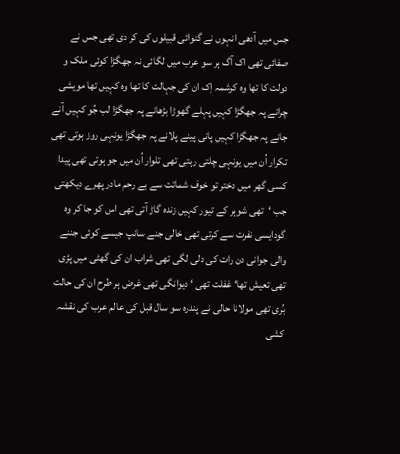جس میں آدھی انہوں نے گنوائی قبیلوں کی کر دی تھی جس نے صفائی تھی اک آگ ہر سو عرب میں لگائی نہ جھگڑا کوئی ملک و دولت کا تھا وہ کرشمہ اِک ان کی جہالت کا تھا وہ کہیں تھا مویشی چرانے پہ جھگڑا کہیں پہلے گھوڑا بڑھانے پہ جھگڑا لب جُو کہیں آنے جانے پہ جھگڑا کہیں پانی پینے پلانے پہ جھگڑا یونہی روز ہوتی تھی تکرار اُن میں یونہی چلتی رہتی تھی تلوار اُن میں جو ہوتی تھی پیدا کسی گھر میں دختر تو خوف شماتت سے بے رحم مادر پھرے دیکھتی جب ‘تھی شوہر کے تیور کہیں زندہ گاڑ آتی تھی اس کو جا کر وہ گودایسی نفرت سے کرتی تھی خالی جنے سانپ جیسے کوئی جننے والی جوانی دن رات کی دلی لگی تھی شراب ان کی گھٹی میں پڑی تھی تعیش تھا‘ غفلت تھی ‘ دیوانگی تھی غرض ہر طرح ان کی حالت بُری تھی مولانا حالی نے پندرہ سو سال قبل کی عالم عرب کی نقشہ کشی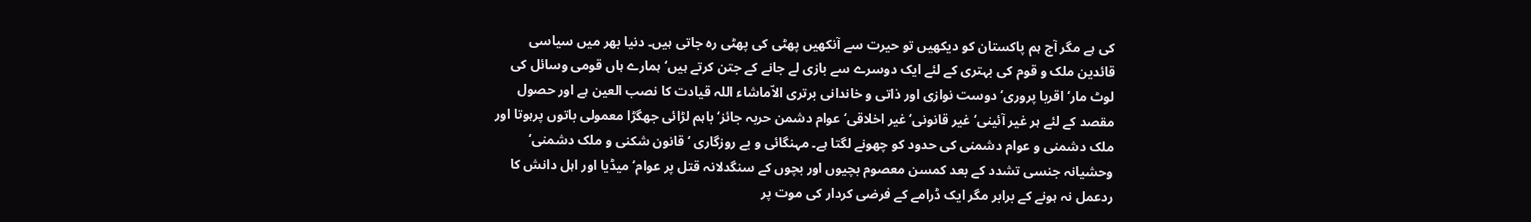کی ہے مگر آج ہم پاکستان کو دیکھیں تو حیرت سے آنکھیں پھٹی کی پھٹی رہ جاتی ہیں۔ دنیا بھر میں سیاسی قائدین ملک و قوم کی بہتری کے لئے ایک دوسرے سے بازی لے جانے کے جتن کرتے ہیں‘ ہمارے ہاں قومی وسائل کی لوٹ مار‘ اقربا پروری‘ دوست نوازی اور ذاتی و خاندانی برتری الاّماشاء اللہ قیادت کا نصب العین ہے اور حصول مقصد کے لئے ہر غیر آئینی‘ غیر قانونی‘ غیر اخلاقی‘ عوام دشمن حربہ جائز‘ باہم لڑائی جھگڑا معمولی باتوں پرہوتا اور ملک دشمنی و عوام دشمنی کی حدود کو چھونے لگتا ہے۔ مہنگائی و بے روزگاری ‘قانون شکنی و ملک دشمنی‘ وحشیانہ جنسی تشدد کے بعد کمسن معصوم بچیوں اور بچوں کے سنگدلانہ قتل پر عوام‘ میڈیا اور اہل دانش کا ردعمل نہ ہونے کے برابر مگر ایک ڈرامے کے فرضی کردار کی موت پر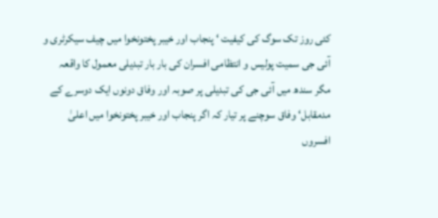کئی روز تک سوگ کی کیفیت ‘ پنجاب اور خیبر پختونخوا میں چیف سیکرٹری و آئی جی سمیت پولیس و انتظامی افسران کی بار بار تبدیلی معمول کا واقعہ مگر سندھ میں آئی جی کی تبدیلی پر صوبہ اور وفاق دونوں ایک دوسرے کے مدمقابل‘ وفاق سوچنے پر تیار کہ اگر پنجاب اور خیبر پختونخوا میں اعلیٰ افسروں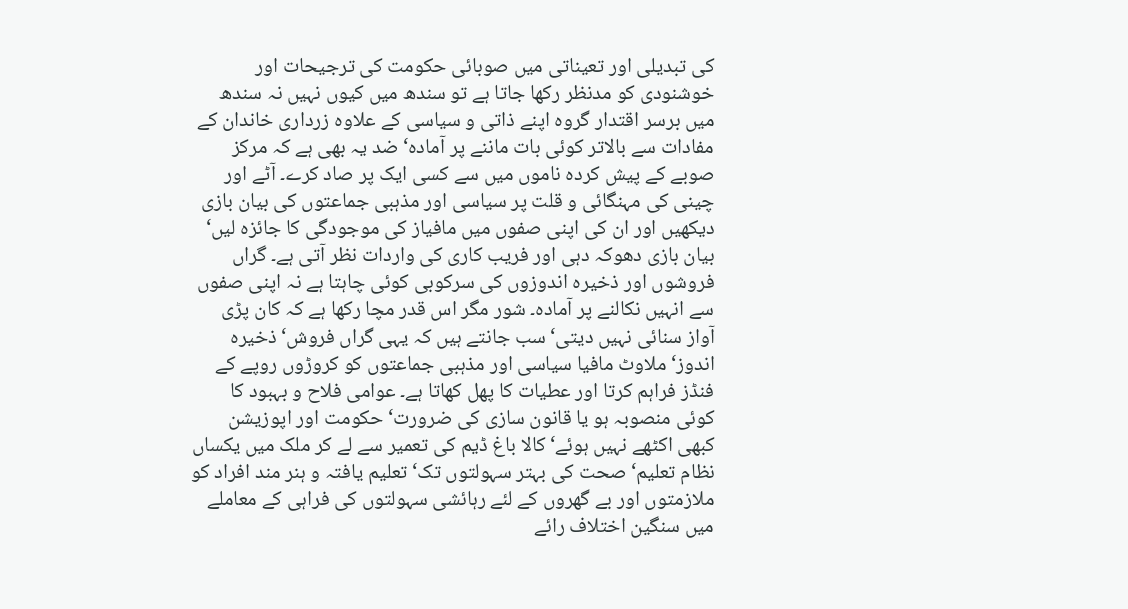کی تبدیلی اور تعیناتی میں صوبائی حکومت کی ترجیحات اور خوشنودی کو مدنظر رکھا جاتا ہے تو سندھ میں کیوں نہیں نہ سندھ میں برسر اقتدار گروہ اپنے ذاتی و سیاسی کے علاوہ زرداری خاندان کے مفادات سے بالاتر کوئی بات ماننے پر آمادہ‘ ضد یہ بھی ہے کہ مرکز صوبے کے پیش کردہ ناموں میں سے کسی ایک پر صاد کرے۔ آٹے اور چینی کی مہنگائی و قلت پر سیاسی اور مذہبی جماعتوں کی بیان بازی دیکھیں اور ان کی اپنی صفوں میں مافیاز کی موجودگی کا جائزہ لیں‘ بیان بازی دھوکہ دہی اور فریب کاری کی واردات نظر آتی ہے۔ گراں فروشوں اور ذخیرہ اندوزوں کی سرکوبی کوئی چاہتا ہے نہ اپنی صفوں سے انہیں نکالنے پر آمادہ۔ شور مگر اس قدر مچا رکھا ہے کہ کان پڑی آواز سنائی نہیں دیتی‘ سب جانتے ہیں کہ یہی گراں فروش‘ ذخیرہ اندوز‘ ملاوٹ مافیا سیاسی اور مذہبی جماعتوں کو کروڑوں روپے کے فنڈز فراہم کرتا اور عطیات کا پھل کھاتا ہے۔ عوامی فلاح و بہبود کا کوئی منصوبہ ہو یا قانون سازی کی ضرورت‘ حکومت اور اپوزیشن کبھی اکٹھے نہیں ہوئے‘ کالا باغ ڈیم کی تعمیر سے لے کر ملک میں یکساں نظام تعلیم‘ صحت کی بہتر سہولتوں تک‘ تعلیم یافتہ و ہنر مند افراد کو ملازمتوں اور بے گھروں کے لئے رہائشی سہولتوں کی فراہی کے معاملے میں سنگین اختلاف رائے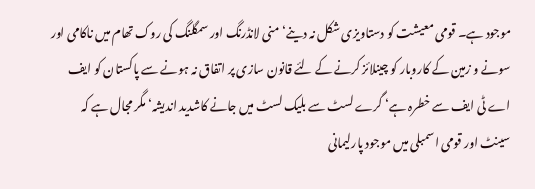موجود ہے۔ قومی معیشت کو دستاویزی شکل نہ دینے‘ منی لانڈرنگ اور سمگلنگ کی روک تھام میں ناکامی اور سونے و زمین کے کاروبار کو چینلائز کرنے کے لئے قانون سازی پر اتفاق نہ ہونے سے پاکستان کو ایف اے ٹی ایف سے خطرہ ہے‘ گرے لسٹ سے بلیک لسٹ میں جانے کاشدید اندیشہ‘ مگر مجال ہے کہ سینٹ اور قومی اسمبلی میں موجود پارلیمانی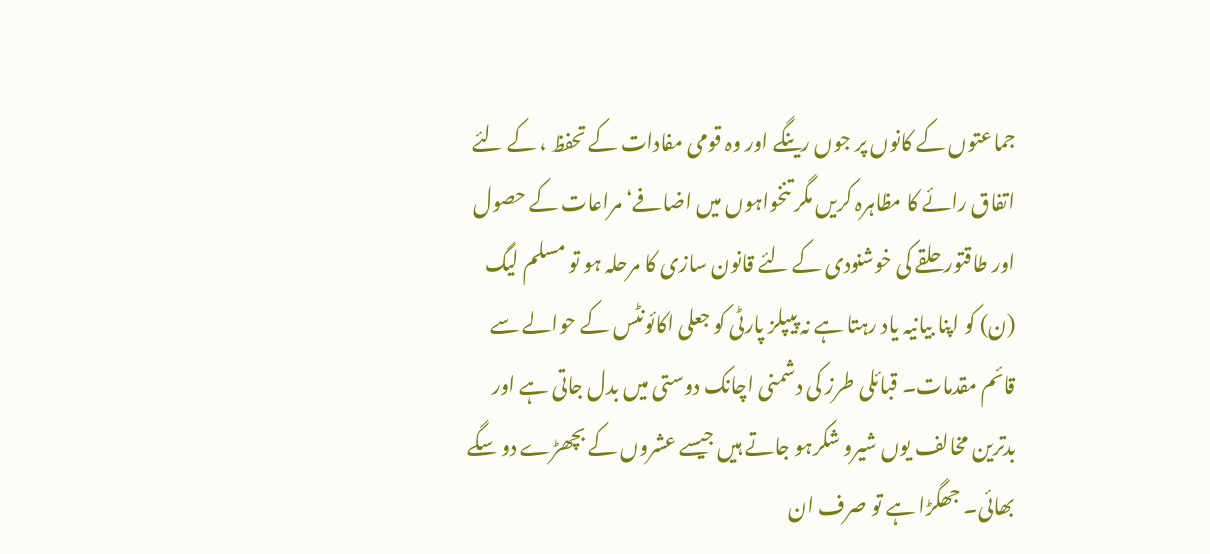جماعتوں کے کانوں پر جوں رینگے اور وہ قومی مفادات کے تحفظ ، کے لئے اتفاق رائے کا مظاہرہ کریں مگر تنخواہوں میں اضافے‘ مراعات کے حصول اور طاقتور حلقے کی خوشنودی کے لئے قانون سازی کا مرحلہ ہو تو مسلم لیگ (ن) کو اپنا بیانیہ یاد رہتا ہے نہ پیپلز پارٹی کو جعلی اکائونٹس کے حوالے سے قائم مقدمات۔ قبائلی طرز کی دشمنی اچانک دوستی میں بدل جاتی ہے اور بدترین مخالف یوں شیرو شکرہو جاتے ہیں جیسے عشروں کے بچھڑے دو سگے بھائی۔ جھگڑا ہے تو صرف ان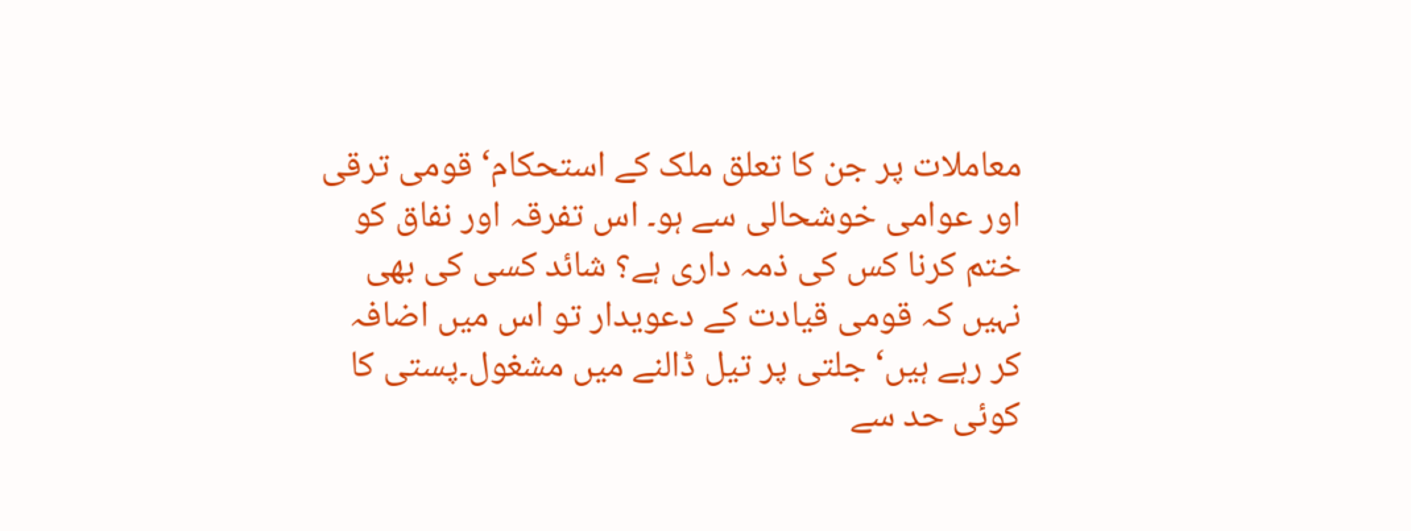معاملات پر جن کا تعلق ملک کے استحکام‘ قومی ترقی اور عوامی خوشحالی سے ہو۔ اس تفرقہ اور نفاق کو ختم کرنا کس کی ذمہ داری ہے؟ شائد کسی کی بھی نہیں کہ قومی قیادت کے دعویدار تو اس میں اضافہ کر رہے ہیں‘ جلتی پر تیل ڈالنے میں مشغول۔پستی کا کوئی حد سے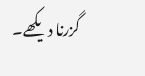گزرنا دیکھے۔